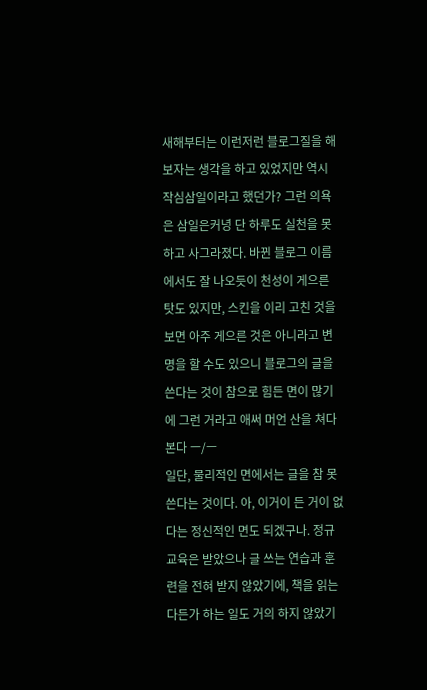새해부터는 이런저런 블로그질을 해보자는 생각을 하고 있었지만 역시 작심삼일이라고 했던가? 그런 의욕은 삼일은커녕 단 하루도 실천을 못 하고 사그라졌다. 바뀐 블로그 이름에서도 잘 나오듯이 천성이 게으른 탓도 있지만, 스킨을 이리 고친 것을 보면 아주 게으른 것은 아니라고 변명을 할 수도 있으니 블로그의 글을 쓴다는 것이 참으로 힘든 면이 많기에 그런 거라고 애써 머언 산을 쳐다본다 ㅡ/ㅡ
일단, 물리적인 면에서는 글을 참 못 쓴다는 것이다. 아, 이거이 든 거이 없다는 정신적인 면도 되겠구나. 정규교육은 받았으나 글 쓰는 연습과 훈련을 전혀 받지 않았기에, 책을 읽는다든가 하는 일도 거의 하지 않았기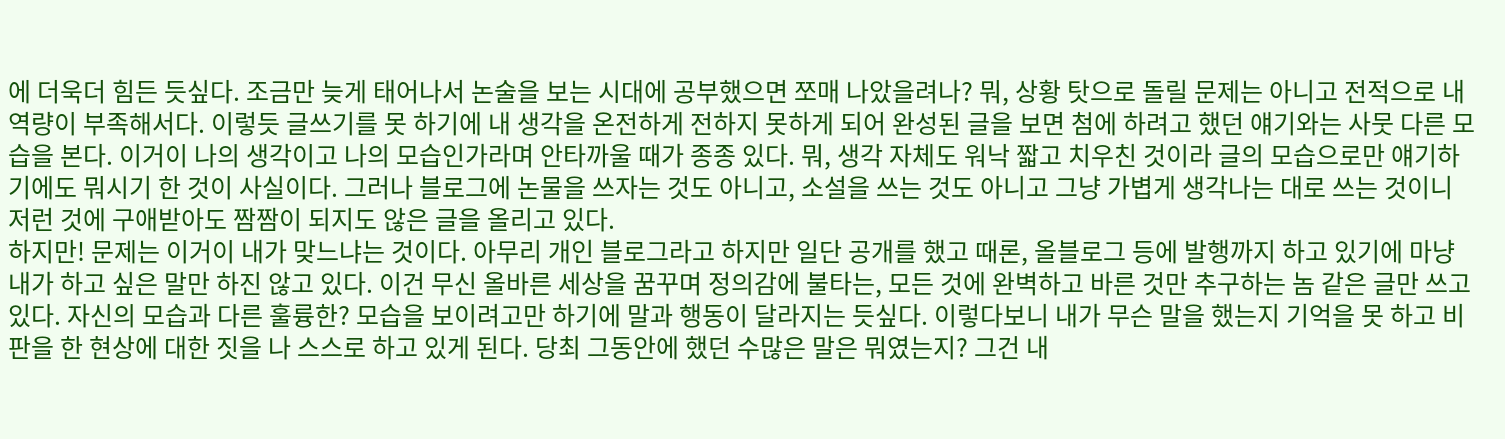에 더욱더 힘든 듯싶다. 조금만 늦게 태어나서 논술을 보는 시대에 공부했으면 쪼매 나았을려나? 뭐, 상황 탓으로 돌릴 문제는 아니고 전적으로 내 역량이 부족해서다. 이렇듯 글쓰기를 못 하기에 내 생각을 온전하게 전하지 못하게 되어 완성된 글을 보면 첨에 하려고 했던 얘기와는 사뭇 다른 모습을 본다. 이거이 나의 생각이고 나의 모습인가라며 안타까울 때가 종종 있다. 뭐, 생각 자체도 워낙 짧고 치우친 것이라 글의 모습으로만 얘기하기에도 뭐시기 한 것이 사실이다. 그러나 블로그에 논물을 쓰자는 것도 아니고, 소설을 쓰는 것도 아니고 그냥 가볍게 생각나는 대로 쓰는 것이니 저런 것에 구애받아도 짬짬이 되지도 않은 글을 올리고 있다.
하지만! 문제는 이거이 내가 맞느냐는 것이다. 아무리 개인 블로그라고 하지만 일단 공개를 했고 때론, 올블로그 등에 발행까지 하고 있기에 마냥 내가 하고 싶은 말만 하진 않고 있다. 이건 무신 올바른 세상을 꿈꾸며 정의감에 불타는, 모든 것에 완벽하고 바른 것만 추구하는 놈 같은 글만 쓰고 있다. 자신의 모습과 다른 훌륭한? 모습을 보이려고만 하기에 말과 행동이 달라지는 듯싶다. 이렇다보니 내가 무슨 말을 했는지 기억을 못 하고 비판을 한 현상에 대한 짓을 나 스스로 하고 있게 된다. 당최 그동안에 했던 수많은 말은 뭐였는지? 그건 내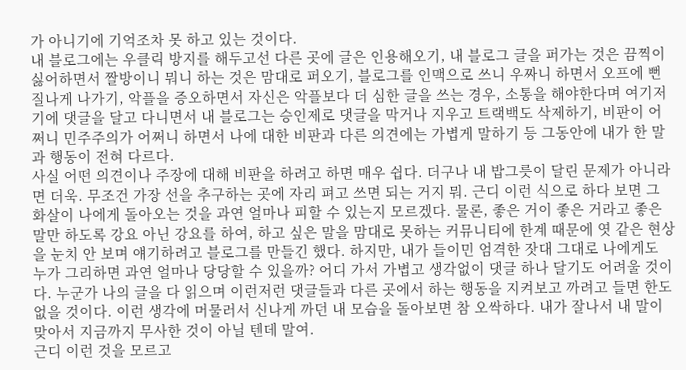가 아니기에 기억조차 못 하고 있는 것이다.
내 블로그에는 우클릭 방지를 해두고선 다른 곳에 글은 인용해오기, 내 블로그 글을 퍼가는 것은 끔찍이 싫어하면서 짤방이니 뭐니 하는 것은 맘대로 퍼오기, 블로그를 인맥으로 쓰니 우짜니 하면서 오프에 뻔질나게 나가기, 악플을 증오하면서 자신은 악플보다 더 심한 글을 쓰는 경우, 소통을 해야한다며 여기저기에 댓글을 달고 다니면서 내 블로그는 승인제로 댓글을 막거나 지우고 트랙백도 삭제하기, 비판이 어쩌니 민주주의가 어쩌니 하면서 나에 대한 비판과 다른 의견에는 가볍게 말하기 등 그동안에 내가 한 말과 행동이 전혀 다르다.
사실 어떤 의견이나 주장에 대해 비판을 하려고 하면 매우 쉽다. 더구나 내 밥그릇이 달린 문제가 아니라면 더욱. 무조건 가장 선을 추구하는 곳에 자리 펴고 쓰면 되는 거지 뭐. 근디 이런 식으로 하다 보면 그 화살이 나에게 돌아오는 것을 과연 얼마나 피할 수 있는지 모르겠다. 물론, 좋은 거이 좋은 거라고 좋은 말만 하도록 강요 아닌 강요를 하여, 하고 싶은 말을 맘대로 못하는 커뮤니티에 한계 때문에 엿 같은 현상을 눈치 안 보며 얘기하려고 블로그를 만들긴 했다. 하지만, 내가 들이민 엄격한 잣대 그대로 나에게도 누가 그리하면 과연 얼마나 당당할 수 있을까? 어디 가서 가볍고 생각없이 댓글 하나 달기도 어려울 것이다. 누군가 나의 글을 다 읽으며 이런저런 댓글들과 다른 곳에서 하는 행동을 지켜보고 까려고 들면 한도 없을 것이다. 이런 생각에 머물러서 신나게 까던 내 모습을 돌아보면 참 오싹하다. 내가 잘나서 내 말이 맞아서 지금까지 무사한 것이 아닐 텐데 말여.
근디 이런 것을 모르고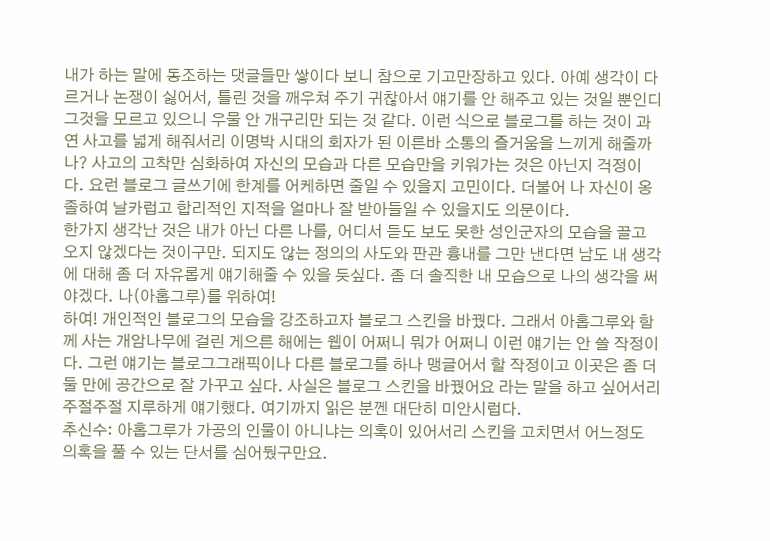내가 하는 말에 동조하는 댓글들만 쌓이다 보니 참으로 기고만장하고 있다. 아예 생각이 다르거나 논쟁이 싫어서, 틀린 것을 깨우쳐 주기 귀찮아서 얘기를 안 해주고 있는 것일 뿐인디 그것을 모르고 있으니 우물 안 개구리만 되는 것 같다. 이런 식으로 블로그를 하는 것이 과연 사고를 넓게 해줘서리 이명박 시대의 회자가 된 이른바 소통의 즐거움을 느끼게 해줄까나? 사고의 고착만 심화하여 자신의 모습과 다른 모습만을 키워가는 것은 아닌지 걱정이다. 요런 블로그 글쓰기에 한계를 어케하면 줄일 수 있을지 고민이다. 더불어 나 자신이 옹졸하여 날카럽고 합리적인 지적을 얼마나 잘 받아들일 수 있을지도 의문이다.
한가지 생각난 것은 내가 아닌 다른 나를, 어디서 듣도 보도 못한 성인군자의 모습을 끌고 오지 않겠다는 것이구만. 되지도 않는 정의의 사도와 판관 흉내를 그만 낸다면 남도 내 생각에 대해 좀 더 자유롭게 얘기해줄 수 있을 듯싶다. 좀 더 솔직한 내 모습으로 나의 생각을 써야겠다. 나(아홉그루)를 위하여!
하여! 개인적인 블로그의 모습을 강조하고자 블로그 스킨을 바꿨다. 그래서 아홉그루와 함께 사는 개암나무에 걸린 게으른 해에는 웹이 어쩌니 뭐가 어쩌니 이런 얘기는 안 쓸 작정이다. 그런 얘기는 블로그그래픽이나 다른 블로그를 하나 맹글어서 할 작정이고 이곳은 좀 더 둘 만에 공간으로 잘 가꾸고 싶다. 사실은 블로그 스킨을 바꿨어요 라는 말을 하고 싶어서리 주절주절 지루하게 얘기했다. 여기까지 읽은 분껜 대단히 미안시럽다.
추신수: 아홉그루가 가공의 인물이 아니냐는 의혹이 있어서리 스킨을 고치면서 어느정도 의혹을 풀 수 있는 단서를 심어뒀구만요.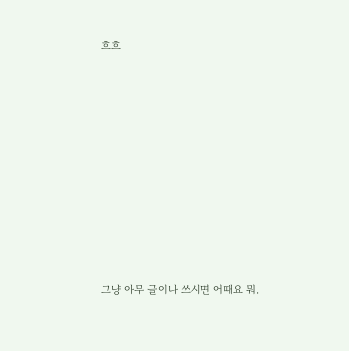흐흐














그냥 아무 글이나 쓰시면 어때요 뭐.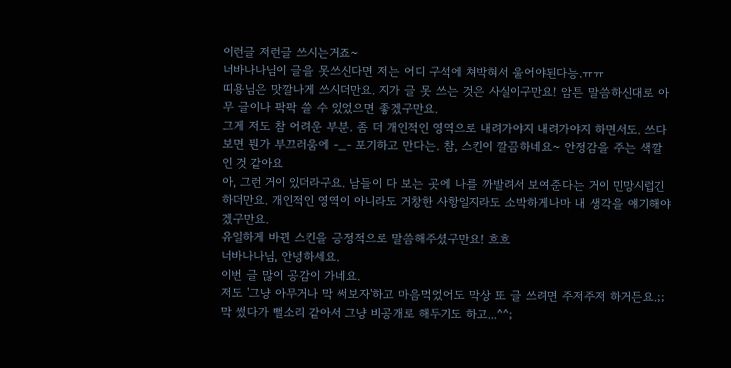이런글 저런글 쓰시는거죠~
너바나나님이 글을 못쓰신다면 저는 어디 구석에 쳐박혀서 울어야된다능.ㅠㅠ
띠용님은 맛깔나게 쓰시더만요. 지가 글 못 쓰는 것은 사실이구만요! 암튼 말씀하신대로 아무 글이나 팍팍 쓸 수 있었으면 좋겠구만요.
그게 저도 참 어려운 부분. 좀 더 개인적인 영역으로 내려가야지 내려가야지 하면서도. 쓰다보면 뭔가 부끄러움에 -_- 포기하고 만다는. 참, 스킨이 깔끔하네요~ 안정감을 주는 색깔인 것 같아요
아, 그런 거이 있더라구요. 남들이 다 보는 곳에 나를 까발려서 보여준다는 거이 민망시럽긴 하더만요. 개인적인 영역이 아니라도 거창한 사항일지라도 소박하게나마 내 생각을 얘기해야겠구만요.
유일하게 바뀐 스킨을 긍정적으로 말씀해주셨구만요! 흐흐
너바나나님, 안녕하세요.
이번 글 많이 공감이 가네요.
저도 '그냥 아무거나 막 써보자'하고 마음먹었어도 막상 또 글 쓰려면 주저주저 하거든요.;;
막 썼다가 뻘소리 같아서 그냥 비공개로 해두기도 하고...^^;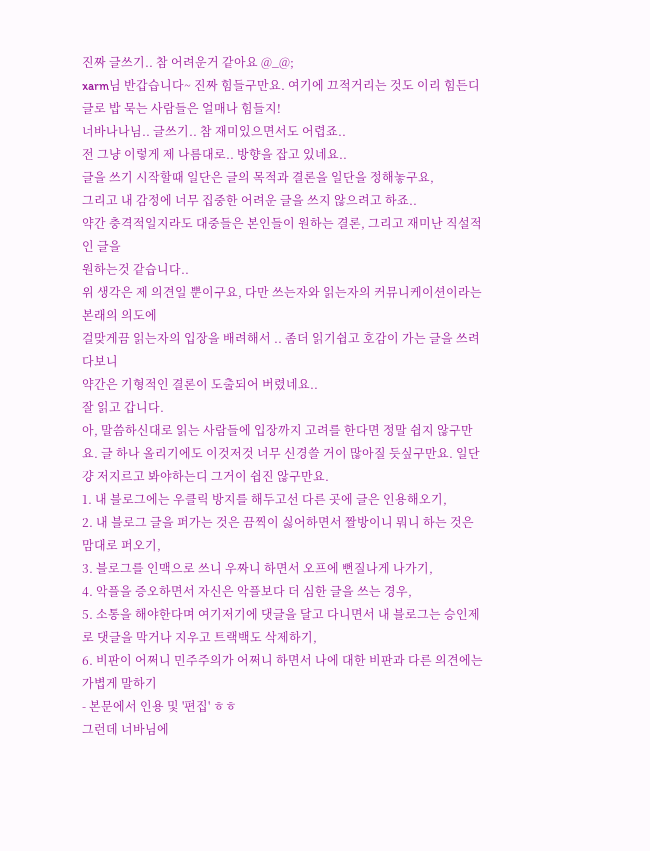진짜 글쓰기.. 참 어려운거 같아요 @_@;
xarm님 반갑습니다~ 진짜 힘들구만요. 여기에 끄적거리는 것도 이리 힘든디 글로 밥 묵는 사람들은 얼매나 힘들지!
너바나나님.. 글쓰기.. 참 재미있으면서도 어렵죠..
전 그냥 이렇게 제 나름대로.. 방향을 잡고 있네요..
글을 쓰기 시작할때 일단은 글의 목적과 결론을 일단을 정해놓구요,
그리고 내 감정에 너무 집중한 어려운 글을 쓰지 않으려고 하죠..
약간 충격적일지라도 대중들은 본인들이 원하는 결론, 그리고 재미난 직설적인 글을
원하는것 같습니다..
위 생각은 제 의견일 뿐이구요, 다만 쓰는자와 읽는자의 커뮤니케이션이라는 본래의 의도에
걸맞게끔 읽는자의 입장을 배려해서 .. 좀더 읽기쉽고 호감이 가는 글을 쓰려다보니
약간은 기형적인 결론이 도출되어 버렸네요..
잘 읽고 갑니다.
아, 말씀하신대로 읽는 사람들에 입장까지 고려를 한다면 정말 쉽지 않구만요. 글 하나 올리기에도 이것저것 너무 신경쓸 거이 많아질 듯싶구만요. 일단 걍 저지르고 봐야하는디 그거이 쉽진 않구만요.
1. 내 블로그에는 우클릭 방지를 해두고선 다른 곳에 글은 인용해오기,
2. 내 블로그 글을 퍼가는 것은 끔찍이 싫어하면서 짤방이니 뭐니 하는 것은 맘대로 퍼오기,
3. 블로그를 인맥으로 쓰니 우짜니 하면서 오프에 뻔질나게 나가기,
4. 악플을 증오하면서 자신은 악플보다 더 심한 글을 쓰는 경우,
5. 소통을 해야한다며 여기저기에 댓글을 달고 다니면서 내 블로그는 승인제로 댓글을 막거나 지우고 트랙백도 삭제하기,
6. 비판이 어쩌니 민주주의가 어쩌니 하면서 나에 대한 비판과 다른 의견에는 가볍게 말하기
- 본문에서 인용 및 '편집' ㅎㅎ
그런데 너바님에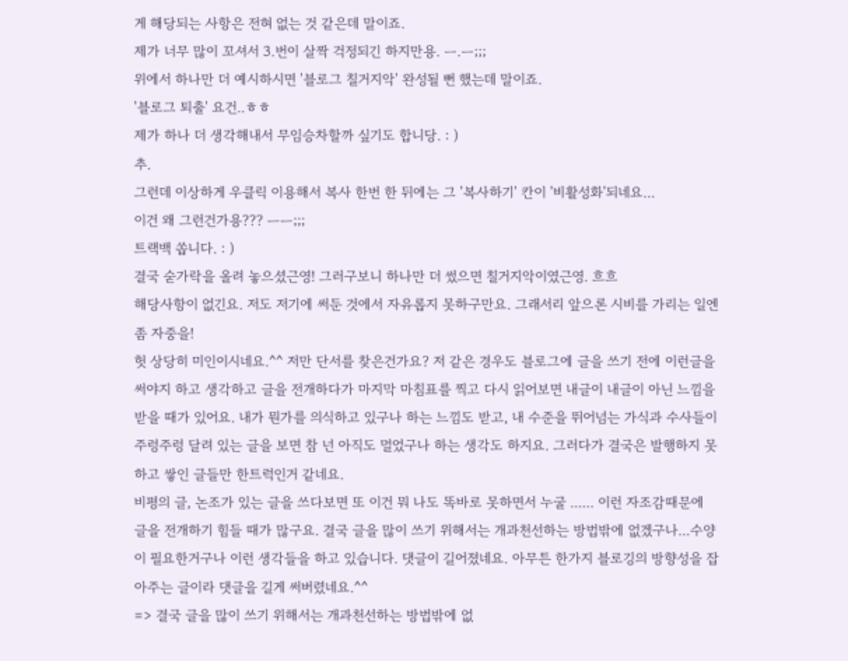게 해당되는 사항은 전혀 없는 것 같은데 말이죠.
제가 너무 많이 꼬셔서 3.번이 살짝 걱정되긴 하지만용. ㅡ.ㅡ;;;
위에서 하나만 더 예시하시면 '블로그 칠거지악' 완성될 뻔 했는데 말이죠.
'블로그 퇴출' 요건..ㅎㅎ
제가 하나 더 생각해내서 무임승차할까 싶기도 합니당. : )
추.
그런데 이상하게 우클릭 이용해서 복사 한번 한 뒤에는 그 '복사하기' 칸이 '비활성화'되네요...
이건 왜 그런건가용??? ㅡㅡ;;;
트랙백 쏩니다. : )
결국 숟가락을 올려 놓으셨근영! 그러구보니 하나만 더 썼으면 칠거지악이였근영. 흐흐
해당사항이 없긴요. 저도 저기에 써둔 것에서 자유롭지 못하구만요. 그래서리 앞으론 시비를 가리는 일엔 좀 자중을!
헛 상당히 미인이시네요.^^ 저만 단서를 찾은건가요? 저 같은 경우도 블로그에 글을 쓰기 전에 이런글을 써야지 하고 생각하고 글을 전개하다가 마지막 마침표를 찍고 다시 읽어보면 내글이 내글이 아닌 느낌을 받을 때가 있어요. 내가 뭔가를 의식하고 있구나 하는 느낌도 받고, 내 수준을 뛰어넘는 가식과 수사들이 주렁주렁 달려 있는 글을 보면 참 넌 아직도 멀었구나 하는 생각도 하지요. 그러다가 결국은 발행하지 못하고 쌓인 글들만 한트럭인거 같네요.
비평의 글, 논조가 있는 글을 쓰다보면 또 이건 뭐 나도 똑바로 못하면서 누굴 ...... 이런 자조감때문에 글을 전개하기 힘들 때가 많구요. 결국 글을 많이 쓰기 위해서는 개과천선하는 방법밖에 없겠구나...수양이 필요한거구나 이런 생각들을 하고 있습니다. 댓글이 길어졌네요. 아무튼 한가지 블로깅의 방향성을 잡아주는 글이라 댓글을 길게 써버렸네요.^^
=> 결국 글을 많이 쓰기 위해서는 개과천선하는 방법밖에 없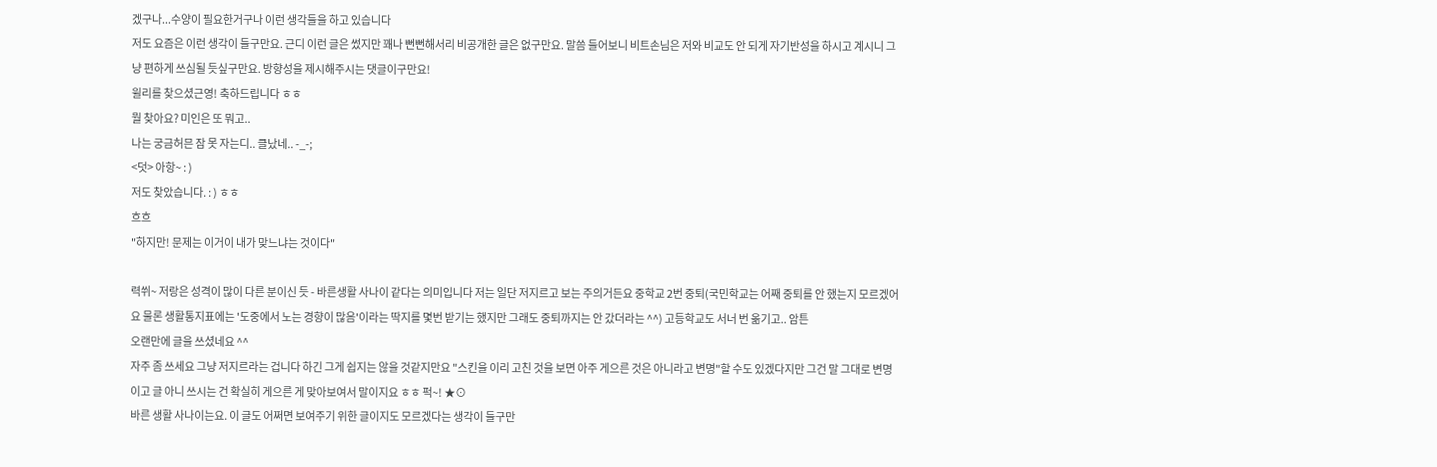겠구나...수양이 필요한거구나 이런 생각들을 하고 있습니다
저도 요즘은 이런 생각이 들구만요. 근디 이런 글은 썼지만 꽤나 뻔뻔해서리 비공개한 글은 없구만요. 말씀 들어보니 비트손님은 저와 비교도 안 되게 자기반성을 하시고 계시니 그냥 편하게 쓰심될 듯싶구만요. 방향성을 제시해주시는 댓글이구만요!
윌리를 찾으셨근영! 축하드립니다 ㅎㅎ
뭘 찾아요? 미인은 또 뭐고..
나는 궁금허믄 잠 못 자는디.. 클났네.. -_-;
<덧> 아항~ : )
저도 찾았습니다. : ) ㅎㅎ
흐흐
"하지만! 문제는 이거이 내가 맞느냐는 것이다"

력쒸~ 저랑은 성격이 많이 다른 분이신 듯 - 바른생활 사나이 같다는 의미입니다 저는 일단 저지르고 보는 주의거든요 중학교 2번 중퇴(국민학교는 어째 중퇴를 안 했는지 모르겠어요 물론 생활통지표에는 '도중에서 노는 경향이 많음'이라는 딱지를 몇번 받기는 했지만 그래도 중퇴까지는 안 갔더라는 ^^) 고등학교도 서너 번 옮기고.. 암튼
오랜만에 글을 쓰셨네요 ^^
자주 좀 쓰세요 그냥 저지르라는 겁니다 하긴 그게 쉽지는 않을 것같지만요 "스킨을 이리 고친 것을 보면 아주 게으른 것은 아니라고 변명"할 수도 있겠다지만 그건 말 그대로 변명이고 글 아니 쓰시는 건 확실히 게으른 게 맞아보여서 말이지요 ㅎㅎ 퍽~! ★⊙
바른 생활 사나이는요. 이 글도 어쩌면 보여주기 위한 글이지도 모르겠다는 생각이 들구만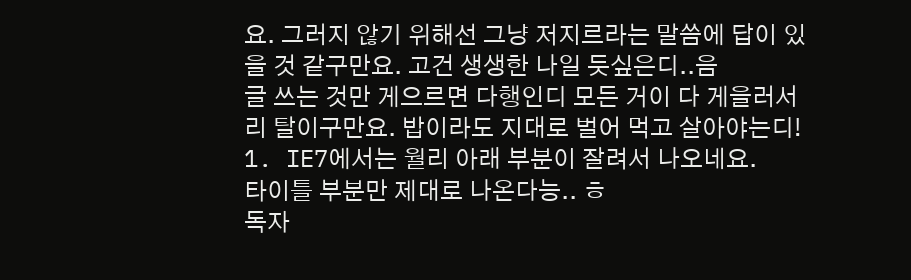요. 그러지 않기 위해선 그냥 저지르라는 말씀에 답이 있을 것 같구만요. 고건 생생한 나일 듯싶은디..음
글 쓰는 것만 게으르면 다행인디 모든 거이 다 게을러서리 탈이구만요. 밥이라도 지대로 벌어 먹고 살아야는디!
1. IE7에서는 월리 아래 부분이 잘려서 나오네요.
타이틀 부분만 제대로 나온다능.. ㅎ
독자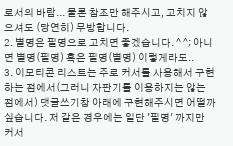로서의 바람... 물론 참조만 해주시고, 고치지 않으셔도 (당연히) 무방합니다.
2. 별명은 필명으로 고치면 좋겠습니다. ^ ^; 아니면 별명(필명) 혹은 필명(별명) 이렇게라도..
3. 이모티콘 리스트는 주로 커서를 사용해서 구현하는 점에서(그러니 자판기를 이용하지는 않는 점에서) 댓글쓰기창 아래에 구현해주시면 어떨까 싶습니다. 저 같은 경우에는 일단 '필명' 까지만 커서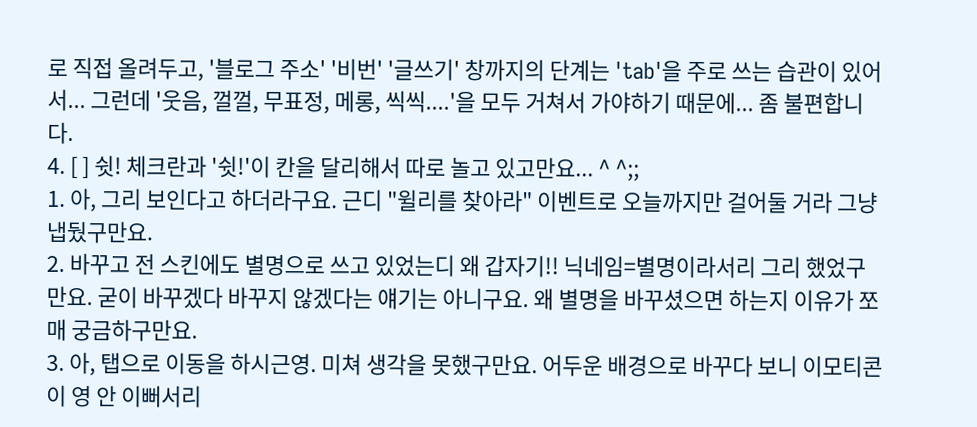로 직접 올려두고, '블로그 주소' '비번' '글쓰기' 창까지의 단계는 'tab'을 주로 쓰는 습관이 있어서... 그런데 '웃음, 껄껄, 무표정, 메롱, 씩씩....'을 모두 거쳐서 가야하기 때문에... 좀 불편합니다.
4. [ ] 쉿! 체크란과 '쉿!'이 칸을 달리해서 따로 놀고 있고만요... ^ ^;;
1. 아, 그리 보인다고 하더라구요. 근디 "윌리를 찾아라" 이벤트로 오늘까지만 걸어둘 거라 그냥 냅뒀구만요.
2. 바꾸고 전 스킨에도 별명으로 쓰고 있었는디 왜 갑자기!! 닉네임=별명이라서리 그리 했었구만요. 굳이 바꾸겠다 바꾸지 않겠다는 얘기는 아니구요. 왜 별명을 바꾸셨으면 하는지 이유가 쪼매 궁금하구만요.
3. 아, 탭으로 이동을 하시근영. 미쳐 생각을 못했구만요. 어두운 배경으로 바꾸다 보니 이모티콘이 영 안 이뻐서리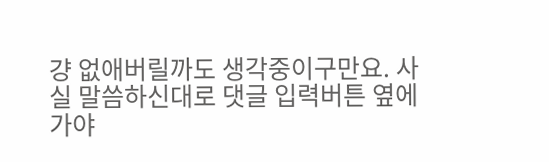걍 없애버릴까도 생각중이구만요. 사실 말씀하신대로 댓글 입력버튼 옆에 가야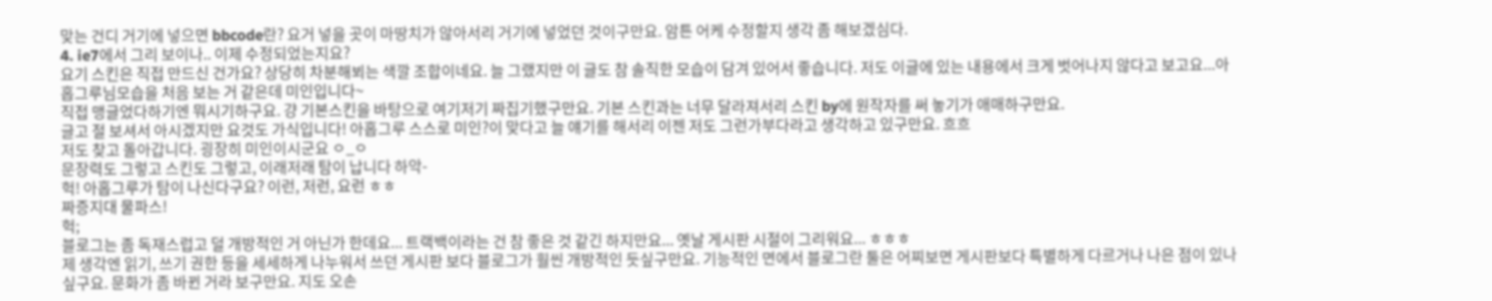맞는 건디 거기에 넣으면 bbcode란? 요거 넣을 곳이 마땅치가 않아서리 거기에 넣었던 것이구만요. 암튼 어케 수정할지 생각 좀 해보겠심다.
4. ie7에서 그리 보이나.. 이제 수정되었는지요?
요기 스킨은 직접 만드신 건가요? 상당히 차분해뵈는 색깔 조합이네요. 늘 그랬지만 이 글도 참 솔직한 모습이 담겨 있어서 좋습니다. 저도 이글에 있는 내용에서 크게 벗어나지 않다고 보고요...아홉그루님모습을 처음 보는 거 같은데 미인입니다~
직접 맹글었다하기엔 뭐시기하구요. 걍 기본스킨을 바탕으로 여기저기 짜집기했구만요. 기본 스킨과는 너무 달라져서리 스킨 by에 원작자를 써 놓기가 애매하구만요.
글고 절 보셔서 아시겠지만 요것도 가식입니다! 아홉그루 스스로 미인?이 맞다고 늘 얘기를 해서리 이젠 저도 그런가부다라고 생각하고 있구만요. 흐흐
저도 찾고 돌아갑니다. 굉장히 미인이시군요 ㅇ_ㅇ
문장력도 그렇고 스킨도 그렇고, 이래저래 탐이 납니다 하악-
헉! 아홉그루가 탐이 나신다구요? 이런, 저런, 요런 ㅎㅎ
짜증지대 물파스!
헉;
블로그는 좀 독재스럽고 덜 개방적인 거 아닌가 한데요... 트랙백이라는 건 참 좋은 것 같긴 하지만요... 옛날 게시판 시절이 그리워요... ㅎㅎㅎ
제 생각엔 읽기, 쓰기 권한 등을 세세하게 나누워서 쓰던 게시판 보다 블로그가 훨씬 개방적인 듯싶구만요. 기능적인 면에서 블로그란 툴은 어찌보면 게시판보다 특별하게 다르거나 나은 점이 있나 싶구요. 문화가 좀 바뀐 거라 보구만요. 지도 오손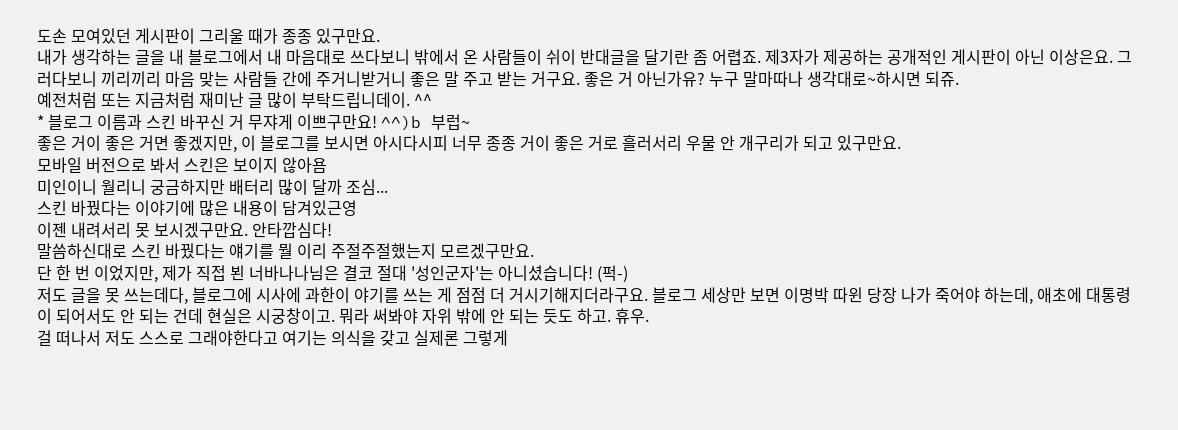도손 모여있던 게시판이 그리울 때가 종종 있구만요.
내가 생각하는 글을 내 블로그에서 내 마음대로 쓰다보니 밖에서 온 사람들이 쉬이 반대글을 달기란 좀 어렵죠. 제3자가 제공하는 공개적인 게시판이 아닌 이상은요. 그러다보니 끼리끼리 마음 맞는 사람들 간에 주거니받거니 좋은 말 주고 받는 거구요. 좋은 거 아닌가유? 누구 말마따나 생각대로~하시면 되쥬.
예전처럼 또는 지금처럼 재미난 글 많이 부탁드립니데이. ^^
* 블로그 이름과 스킨 바꾸신 거 무쟈게 이쁘구만요! ^^)b 부럽~
좋은 거이 좋은 거면 좋겠지만, 이 블로그를 보시면 아시다시피 너무 종종 거이 좋은 거로 흘러서리 우물 안 개구리가 되고 있구만요.
모바일 버전으로 봐서 스킨은 보이지 않아욤
미인이니 월리니 궁금하지만 배터리 많이 달까 조심...
스킨 바꿨다는 이야기에 많은 내용이 담겨있근영
이젠 내려서리 못 보시겠구만요. 안타깝심다!
말씀하신대로 스킨 바꿨다는 얘기를 뭘 이리 주절주절했는지 모르겠구만요.
단 한 번 이었지만, 제가 직접 뵌 너바나나님은 결코 절대 '성인군자'는 아니셨습니다! (퍽-)
저도 글을 못 쓰는데다, 블로그에 시사에 과한이 야기를 쓰는 게 점점 더 거시기해지더라구요. 블로그 세상만 보면 이명박 따윈 당장 나가 죽어야 하는데, 애초에 대통령이 되어서도 안 되는 건데 현실은 시궁창이고. 뭐라 써봐야 자위 밖에 안 되는 듯도 하고. 휴우.
걸 떠나서 저도 스스로 그래야한다고 여기는 의식을 갖고 실제론 그렇게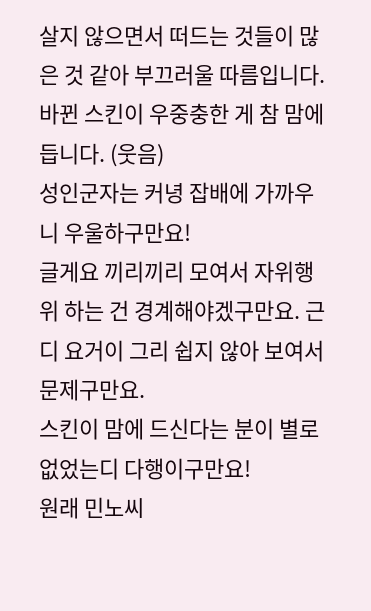살지 않으면서 떠드는 것들이 많은 것 같아 부끄러울 따름입니다.
바뀐 스킨이 우중충한 게 참 맘에 듭니다. (웃음)
성인군자는 커녕 잡배에 가까우니 우울하구만요!
글게요 끼리끼리 모여서 자위행위 하는 건 경계해야겠구만요. 근디 요거이 그리 쉽지 않아 보여서 문제구만요.
스킨이 맘에 드신다는 분이 별로 없었는디 다행이구만요!
원래 민노씨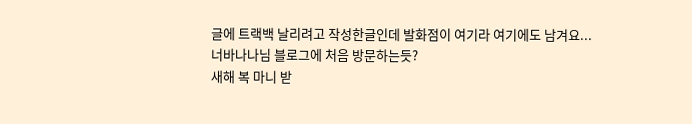글에 트랙백 날리려고 작성한글인데 발화점이 여기라 여기에도 남겨요...
너바나나님 블로그에 처음 방문하는듯?
새해 복 마니 받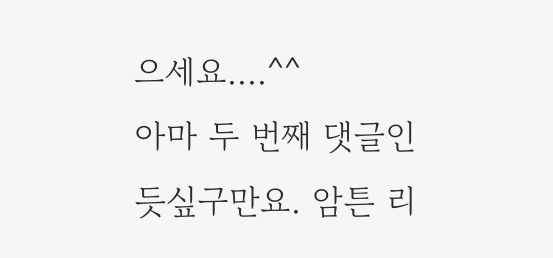으세요....^^
아마 두 번째 댓글인 듯싶구만요. 암튼 리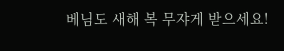베님도 새해 복 무쟈게 받으세요!